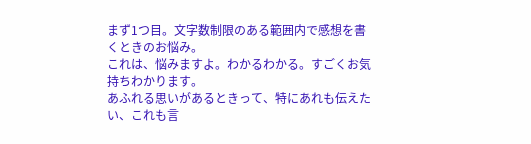まず1つ目。文字数制限のある範囲内で感想を書くときのお悩み。
これは、悩みますよ。わかるわかる。すごくお気持ちわかります。
あふれる思いがあるときって、特にあれも伝えたい、これも言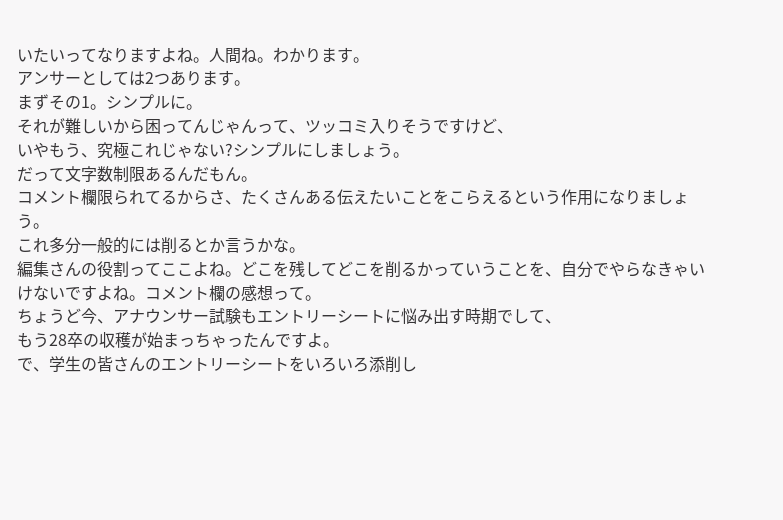いたいってなりますよね。人間ね。わかります。
アンサーとしては2つあります。
まずその1。シンプルに。
それが難しいから困ってんじゃんって、ツッコミ入りそうですけど、
いやもう、究極これじゃない?シンプルにしましょう。
だって文字数制限あるんだもん。
コメント欄限られてるからさ、たくさんある伝えたいことをこらえるという作用になりましょう。
これ多分一般的には削るとか言うかな。
編集さんの役割ってここよね。どこを残してどこを削るかっていうことを、自分でやらなきゃいけないですよね。コメント欄の感想って。
ちょうど今、アナウンサー試験もエントリーシートに悩み出す時期でして、
もう28卒の収穫が始まっちゃったんですよ。
で、学生の皆さんのエントリーシートをいろいろ添削し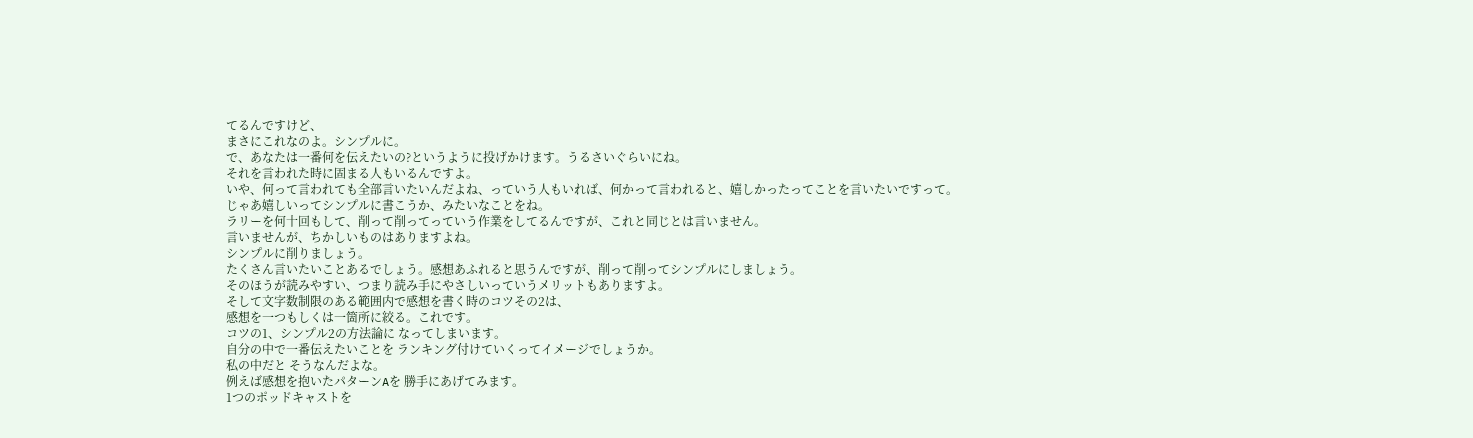てるんですけど、
まさにこれなのよ。シンプルに。
で、あなたは一番何を伝えたいの?というように投げかけます。うるさいぐらいにね。
それを言われた時に固まる人もいるんですよ。
いや、何って言われても全部言いたいんだよね、っていう人もいれば、何かって言われると、嬉しかったってことを言いたいですって。
じゃあ嬉しいってシンプルに書こうか、みたいなことをね。
ラリーを何十回もして、削って削ってっていう作業をしてるんですが、これと同じとは言いません。
言いませんが、ちかしいものはありますよね。
シンプルに削りましょう。
たくさん言いたいことあるでしょう。感想あふれると思うんですが、削って削ってシンプルにしましょう。
そのほうが読みやすい、つまり読み手にやさしいっていうメリットもありますよ。
そして文字数制限のある範囲内で感想を書く時のコツその2は、
感想を一つもしくは一箇所に絞る。これです。
コツの1、シンプル2の方法論に なってしまいます。
自分の中で一番伝えたいことを ランキング付けていくってイメージでしょうか。
私の中だと そうなんだよな。
例えば感想を抱いたパターンAを 勝手にあげてみます。
1つのポッドキャストを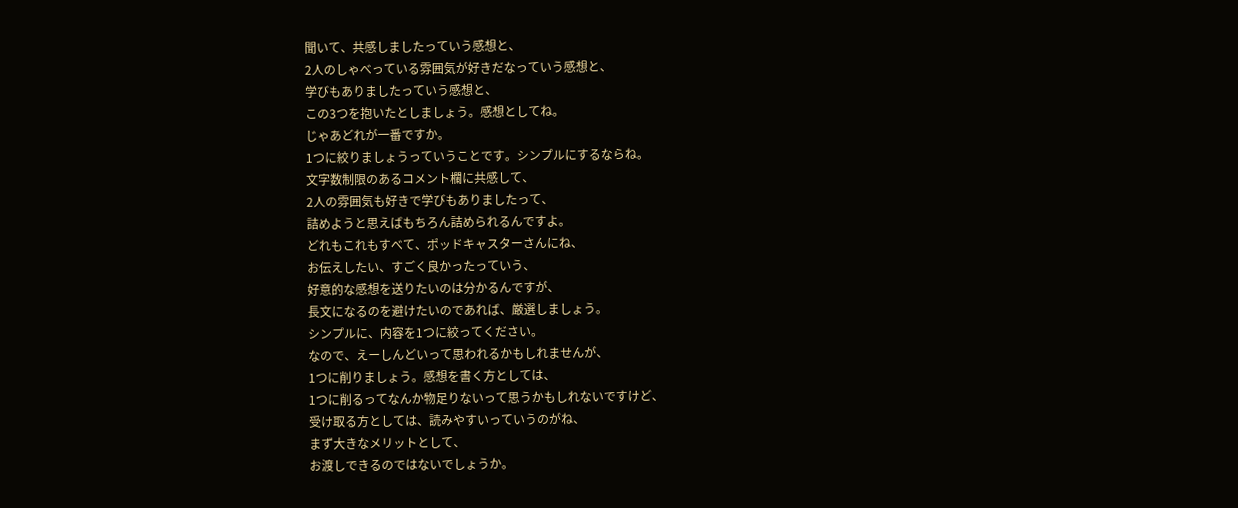聞いて、共感しましたっていう感想と、
2人のしゃべっている雰囲気が好きだなっていう感想と、
学びもありましたっていう感想と、
この3つを抱いたとしましょう。感想としてね。
じゃあどれが一番ですか。
1つに絞りましょうっていうことです。シンプルにするならね。
文字数制限のあるコメント欄に共感して、
2人の雰囲気も好きで学びもありましたって、
詰めようと思えばもちろん詰められるんですよ。
どれもこれもすべて、ポッドキャスターさんにね、
お伝えしたい、すごく良かったっていう、
好意的な感想を送りたいのは分かるんですが、
長文になるのを避けたいのであれば、厳選しましょう。
シンプルに、内容を1つに絞ってください。
なので、えーしんどいって思われるかもしれませんが、
1つに削りましょう。感想を書く方としては、
1つに削るってなんか物足りないって思うかもしれないですけど、
受け取る方としては、読みやすいっていうのがね、
まず大きなメリットとして、
お渡しできるのではないでしょうか。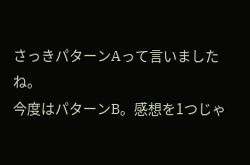さっきパターンAって言いましたね。
今度はパターンB。感想を1つじゃ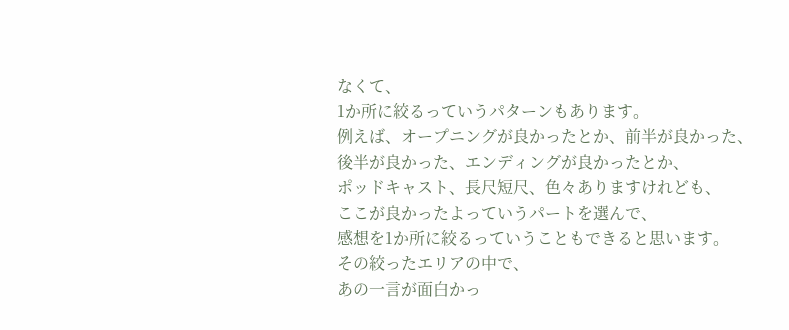なくて、
1か所に絞るっていうパターンもあります。
例えば、オープニングが良かったとか、前半が良かった、
後半が良かった、エンディングが良かったとか、
ポッドキャスト、長尺短尺、色々ありますけれども、
ここが良かったよっていうパートを選んで、
感想を1か所に絞るっていうこともできると思います。
その絞ったエリアの中で、
あの一言が面白かっ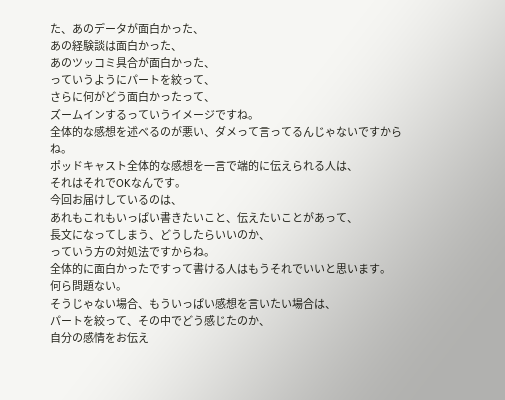た、あのデータが面白かった、
あの経験談は面白かった、
あのツッコミ具合が面白かった、
っていうようにパートを絞って、
さらに何がどう面白かったって、
ズームインするっていうイメージですね。
全体的な感想を述べるのが悪い、ダメって言ってるんじゃないですからね。
ポッドキャスト全体的な感想を一言で端的に伝えられる人は、
それはそれでOKなんです。
今回お届けしているのは、
あれもこれもいっぱい書きたいこと、伝えたいことがあって、
長文になってしまう、どうしたらいいのか、
っていう方の対処法ですからね。
全体的に面白かったですって書ける人はもうそれでいいと思います。
何ら問題ない。
そうじゃない場合、もういっぱい感想を言いたい場合は、
パートを絞って、その中でどう感じたのか、
自分の感情をお伝え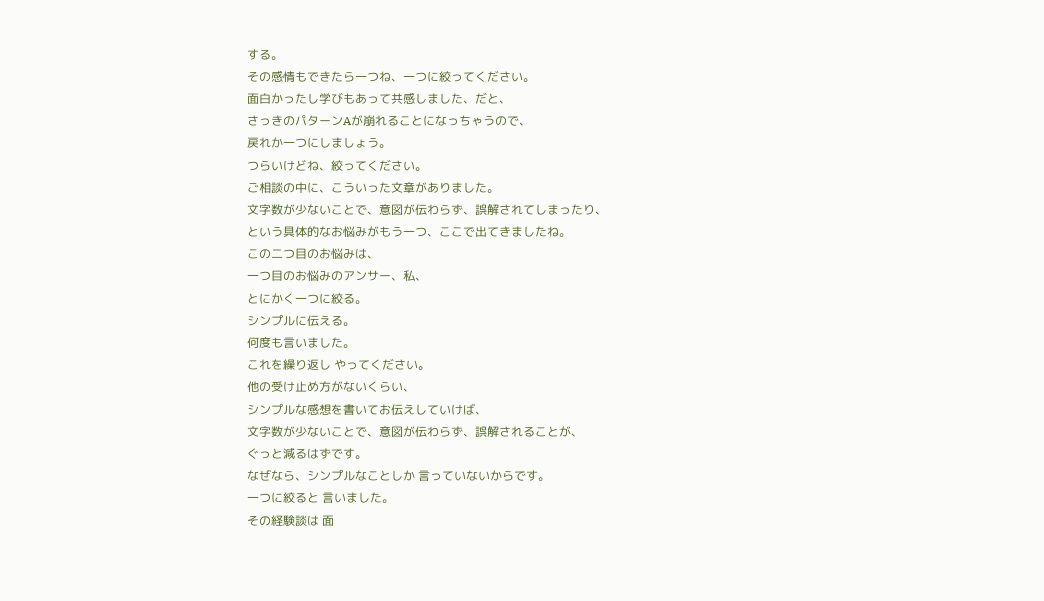する。
その感情もできたら一つね、一つに絞ってください。
面白かったし学びもあって共感しました、だと、
さっきのパターンAが崩れることになっちゃうので、
戻れか一つにしましょう。
つらいけどね、絞ってください。
ご相談の中に、こういった文章がありました。
文字数が少ないことで、意図が伝わらず、誤解されてしまったり、
という具体的なお悩みがもう一つ、ここで出てきましたね。
この二つ目のお悩みは、
一つ目のお悩みのアンサー、私、
とにかく一つに絞る。
シンプルに伝える。
何度も言いました。
これを繰り返し やってください。
他の受け止め方がないくらい、
シンプルな感想を書いてお伝えしていけば、
文字数が少ないことで、意図が伝わらず、誤解されることが、
ぐっと減るはずです。
なぜなら、シンプルなことしか 言っていないからです。
一つに絞ると 言いました。
その経験談は 面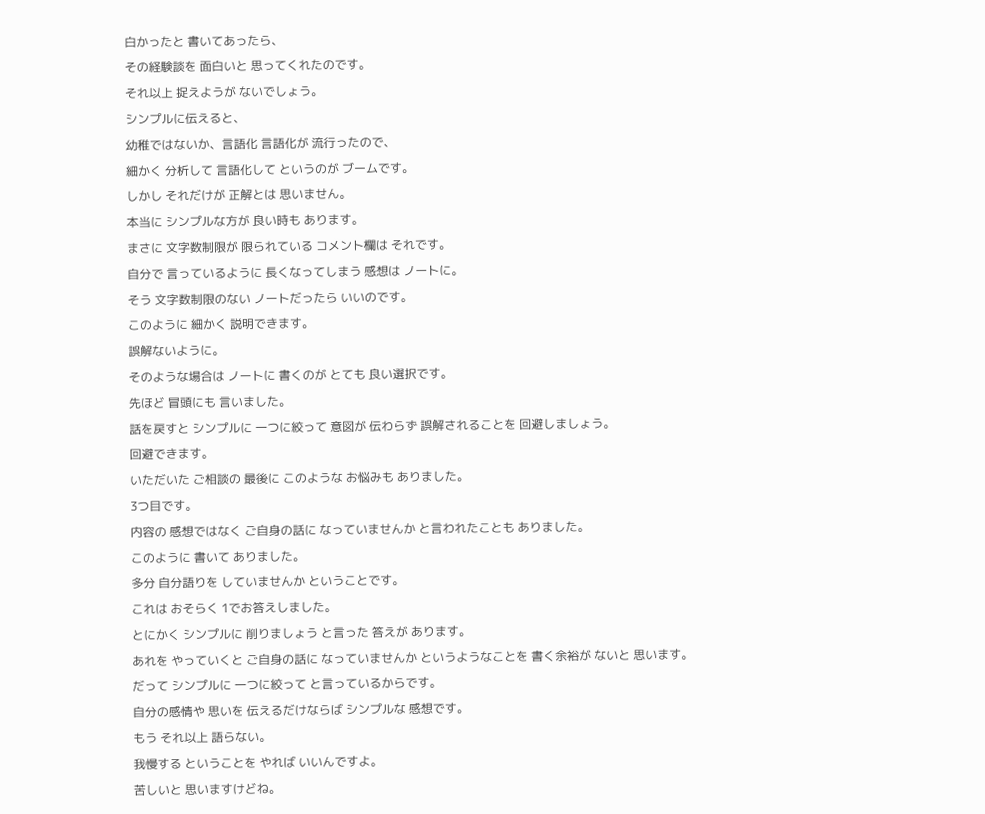白かったと 書いてあったら、
その経験談を 面白いと 思ってくれたのです。
それ以上 捉えようが ないでしょう。
シンプルに伝えると、
幼稚ではないか、言語化 言語化が 流行ったので、
細かく 分析して 言語化して というのが ブームです。
しかし それだけが 正解とは 思いません。
本当に シンプルな方が 良い時も あります。
まさに 文字数制限が 限られている コメント欄は それです。
自分で 言っているように 長くなってしまう 感想は ノートに。
そう 文字数制限のない ノートだったら いいのです。
このように 細かく 説明できます。
誤解ないように。
そのような場合は ノートに 書くのが とても 良い選択です。
先ほど 冒頭にも 言いました。
話を戻すと シンプルに 一つに絞って 意図が 伝わらず 誤解されることを 回避しましょう。
回避できます。
いただいた ご相談の 最後に このような お悩みも ありました。
3つ目です。
内容の 感想ではなく ご自身の話に なっていませんか と言われたことも ありました。
このように 書いて ありました。
多分 自分語りを していませんか ということです。
これは おそらく 1でお答えしました。
とにかく シンプルに 削りましょう と言った 答えが あります。
あれを やっていくと ご自身の話に なっていませんか というようなことを 書く余裕が ないと 思います。
だって シンプルに 一つに絞って と言っているからです。
自分の感情や 思いを 伝えるだけならば シンプルな 感想です。
もう それ以上 語らない。
我慢する ということを やれば いいんですよ。
苦しいと 思いますけどね。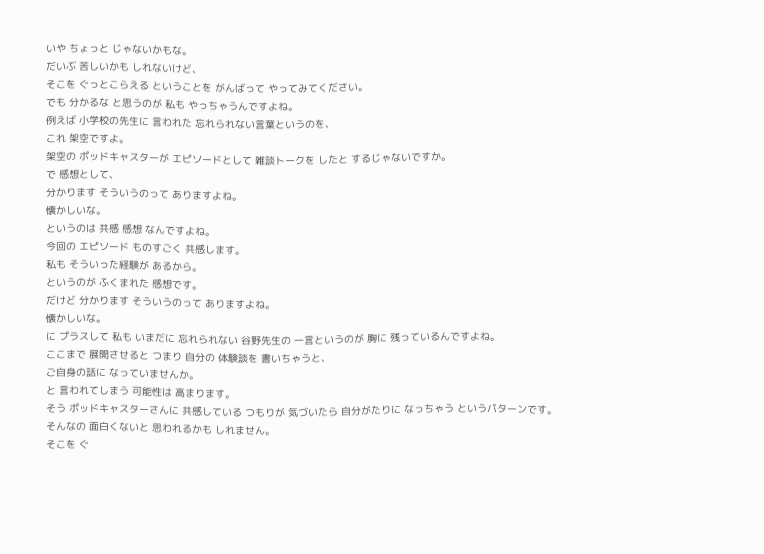いや ちょっと じゃないかもな。
だいぶ 苦しいかも しれないけど、
そこを ぐっとこらえる ということを がんばって やってみてください。
でも 分かるな と思うのが 私も やっちゃうんですよね。
例えば 小学校の先生に 言われた 忘れられない言葉というのを、
これ 架空ですよ。
架空の ポッドキャスターが エピソードとして 雑談トークを したと するじゃないですか。
で 感想として、
分かります そういうのって ありますよね。
懐かしいな。
というのは 共感 感想 なんですよね。
今回の エピソード ものすごく 共感します。
私も そういった経験が あるから。
というのが ふくまれた 感想です。
だけど 分かります そういうのって ありますよね。
懐かしいな。
に プラスして 私も いまだに 忘れられない 谷野先生の 一言というのが 胸に 残っているんですよね。
ここまで 展開させると つまり 自分の 体験談を 書いちゃうと、
ご自身の話に なっていませんか。
と 言われてしまう 可能性は 高まります。
そう ポッドキャスターさんに 共感している つもりが 気づいたら 自分がたりに なっちゃう というパターンです。
そんなの 面白くないと 思われるかも しれません。
そこを ぐ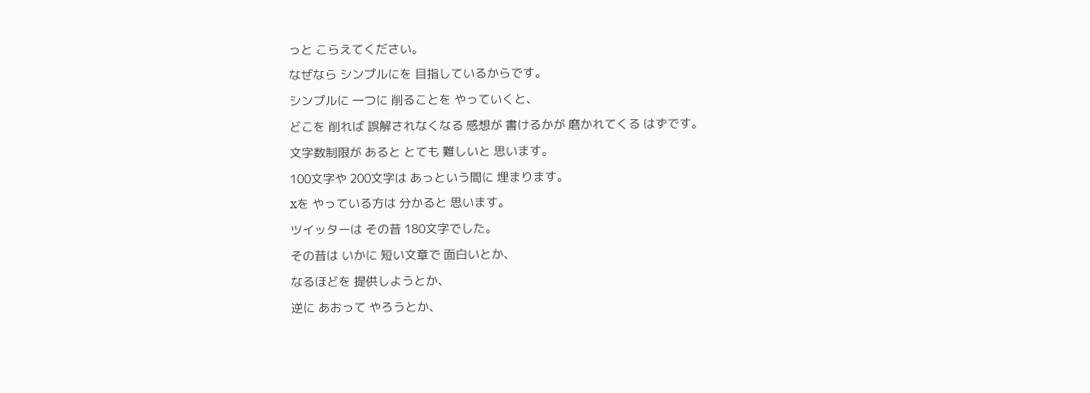っと こらえてください。
なぜなら シンプルにを 目指しているからです。
シンプルに 一つに 削ることを やっていくと、
どこを 削れば 誤解されなくなる 感想が 書けるかが 磨かれてくる はずです。
文字数制限が あると とても 難しいと 思います。
100文字や 200文字は あっという間に 埋まります。
xを やっている方は 分かると 思います。
ツイッターは その昔 180文字でした。
その昔は いかに 短い文章で 面白いとか、
なるほどを 提供しようとか、
逆に あおって やろうとか、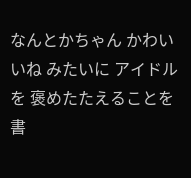なんとかちゃん かわいいね みたいに アイドルを 褒めたたえることを 書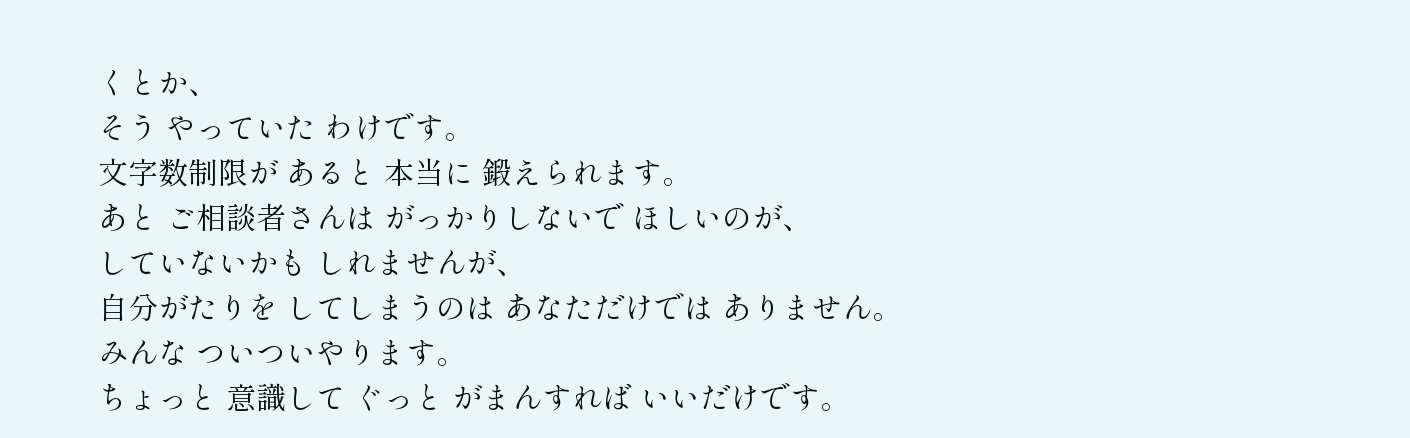くとか、
そう やっていた わけです。
文字数制限が あると 本当に 鍛えられます。
あと ご相談者さんは がっかりしないで ほしいのが、
していないかも しれませんが、
自分がたりを してしまうのは あなただけでは ありません。
みんな ついついやります。
ちょっと 意識して ぐっと がまんすれば いいだけです。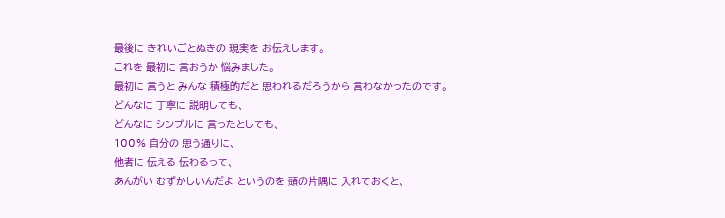最後に きれいごとぬきの 現実を お伝えします。
これを 最初に 言おうか 悩みました。
最初に 言うと みんな 積極的だと 思われるだろうから 言わなかったのです。
どんなに 丁寧に 説明しても、
どんなに シンプルに 言ったとしても、
100% 自分の 思う通りに、
他者に 伝える 伝わるって、
あんがい むずかしいんだよ というのを 頭の片隅に 入れておくと、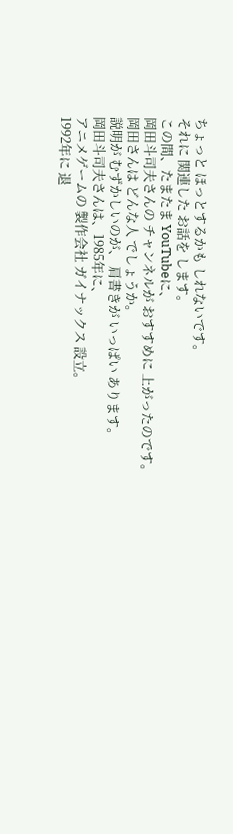ちょっと ほっとするかも しれないです。
それに 関連した お話を します。
この間、たまたま YouTubeに、
岡田斗司夫さんの チャンネルが おすすめに 上がったのです。
岡田さんは どんな人 でしょうか。
説明が むずかしいのが、 肩書きが いっぱい あります。
岡田斗司夫さんは、1985年に、
アニメゲームの 製作会社 ガイナックス 設立。
1992年に 退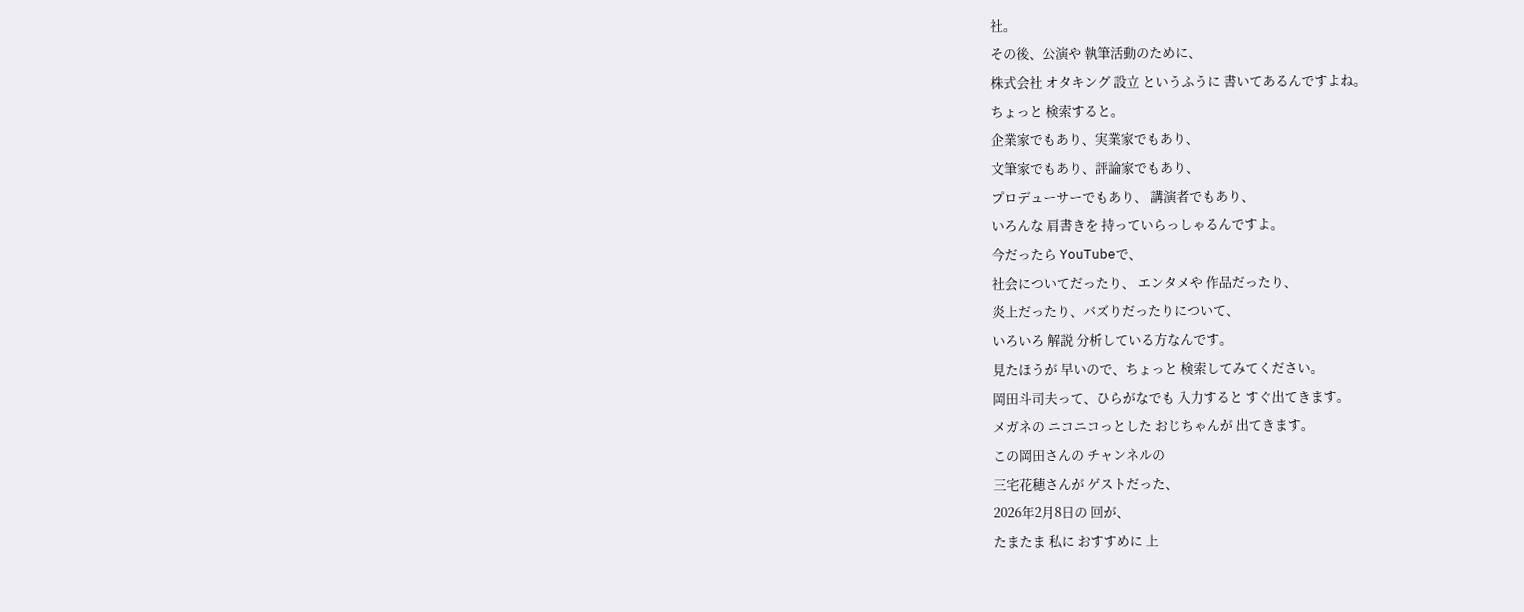社。
その後、公演や 執筆活動のために、
株式会社 オタキング 設立 というふうに 書いてあるんですよね。
ちょっと 検索すると。
企業家でもあり、実業家でもあり、
文筆家でもあり、評論家でもあり、
プロデューサーでもあり、 講演者でもあり、
いろんな 肩書きを 持っていらっしゃるんですよ。
今だったら YouTubeで、
社会についてだったり、 エンタメや 作品だったり、
炎上だったり、バズりだったりについて、
いろいろ 解説 分析している方なんです。
見たほうが 早いので、ちょっと 検索してみてください。
岡田斗司夫って、ひらがなでも 入力すると すぐ出てきます。
メガネの ニコニコっとした おじちゃんが 出てきます。
この岡田さんの チャンネルの
三宅花穂さんが ゲストだった、
2026年2月8日の 回が、
たまたま 私に おすすめに 上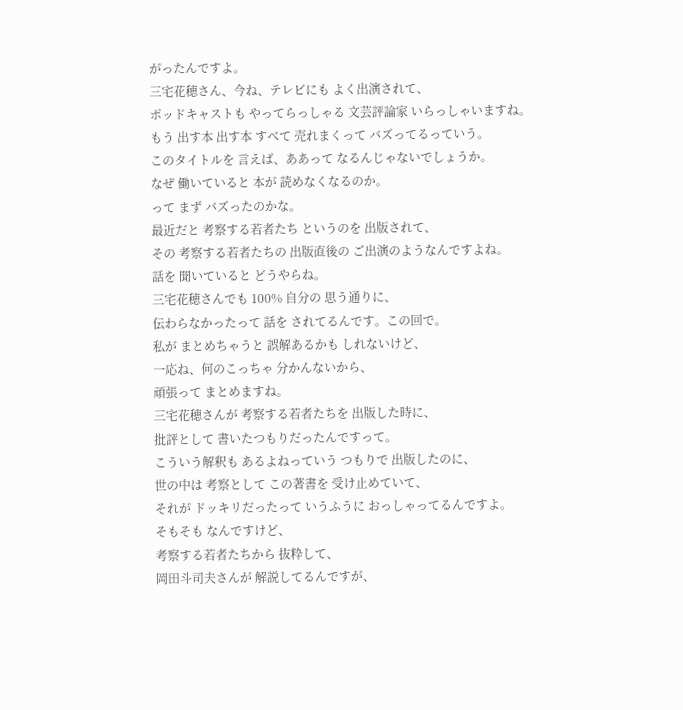がったんですよ。
三宅花穂さん、今ね、テレビにも よく出演されて、
ポッドキャストも やってらっしゃる 文芸評論家 いらっしゃいますね。
もう 出す本 出す本 すべて 売れまくって バズってるっていう。
このタイトルを 言えば、ああって なるんじゃないでしょうか。
なぜ 働いていると 本が 読めなくなるのか。
って まず バズったのかな。
最近だと 考察する若者たち というのを 出版されて、
その 考察する若者たちの 出版直後の ご出演のようなんですよね。
話を 聞いていると どうやらね。
三宅花穂さんでも 100% 自分の 思う通りに、
伝わらなかったって 話を されてるんです。この回で。
私が まとめちゃうと 誤解あるかも しれないけど、
一応ね、何のこっちゃ 分かんないから、
頑張って まとめますね。
三宅花穂さんが 考察する若者たちを 出版した時に、
批評として 書いたつもりだったんですって。
こういう解釈も あるよねっていう つもりで 出版したのに、
世の中は 考察として この著書を 受け止めていて、
それが ドッキリだったって いうふうに おっしゃってるんですよ。
そもそも なんですけど、
考察する若者たちから 抜粋して、
岡田斗司夫さんが 解説してるんですが、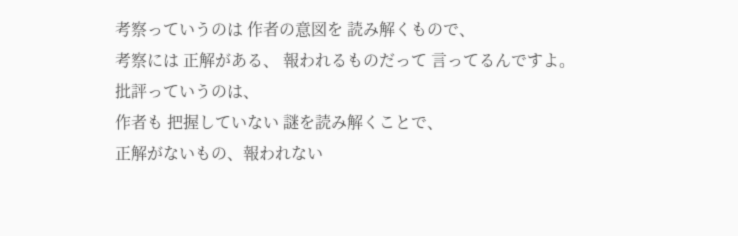考察っていうのは 作者の意図を 読み解くもので、
考察には 正解がある、 報われるものだって 言ってるんですよ。
批評っていうのは、
作者も 把握していない 謎を読み解くことで、
正解がないもの、報われない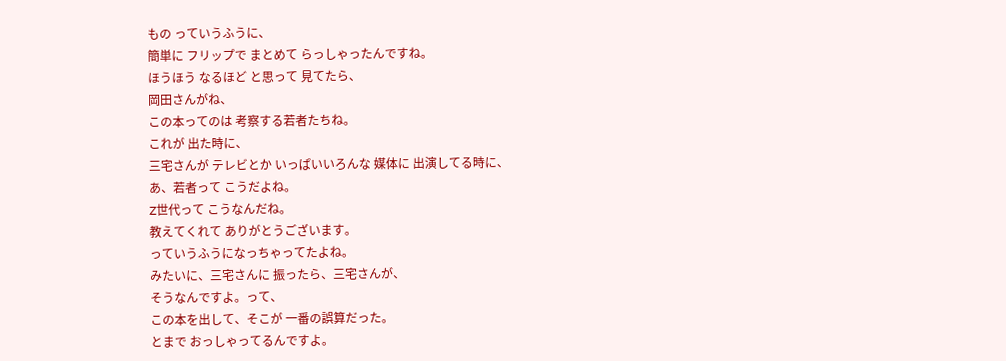もの っていうふうに、
簡単に フリップで まとめて らっしゃったんですね。
ほうほう なるほど と思って 見てたら、
岡田さんがね、
この本ってのは 考察する若者たちね。
これが 出た時に、
三宅さんが テレビとか いっぱいいろんな 媒体に 出演してる時に、
あ、若者って こうだよね。
Z世代って こうなんだね。
教えてくれて ありがとうございます。
っていうふうになっちゃってたよね。
みたいに、三宅さんに 振ったら、三宅さんが、
そうなんですよ。って、
この本を出して、そこが 一番の誤算だった。
とまで おっしゃってるんですよ。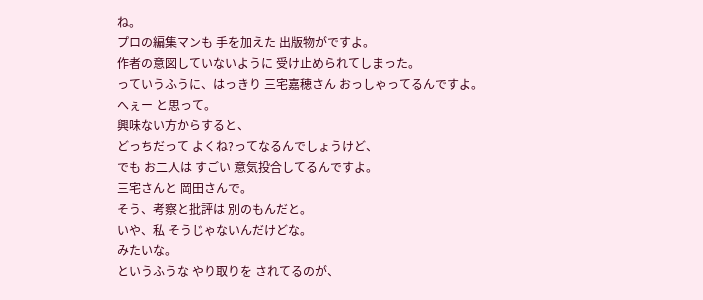ね。
プロの編集マンも 手を加えた 出版物がですよ。
作者の意図していないように 受け止められてしまった。
っていうふうに、はっきり 三宅嘉穂さん おっしゃってるんですよ。
へぇー と思って。
興味ない方からすると、
どっちだって よくね?ってなるんでしょうけど、
でも お二人は すごい 意気投合してるんですよ。
三宅さんと 岡田さんで。
そう、考察と批評は 別のもんだと。
いや、私 そうじゃないんだけどな。
みたいな。
というふうな やり取りを されてるのが、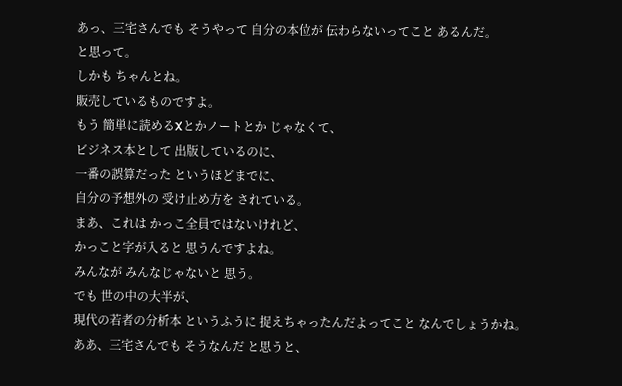あっ、三宅さんでも そうやって 自分の本位が 伝わらないってこと あるんだ。
と思って。
しかも ちゃんとね。
販売しているものですよ。
もう 簡単に読めるXとかノートとか じゃなくて、
ビジネス本として 出版しているのに、
一番の誤算だった というほどまでに、
自分の予想外の 受け止め方を されている。
まあ、これは かっこ全員ではないけれど、
かっこと字が入ると 思うんですよね。
みんなが みんなじゃないと 思う。
でも 世の中の大半が、
現代の若者の分析本 というふうに 捉えちゃったんだよってこと なんでしょうかね。
ああ、三宅さんでも そうなんだ と思うと、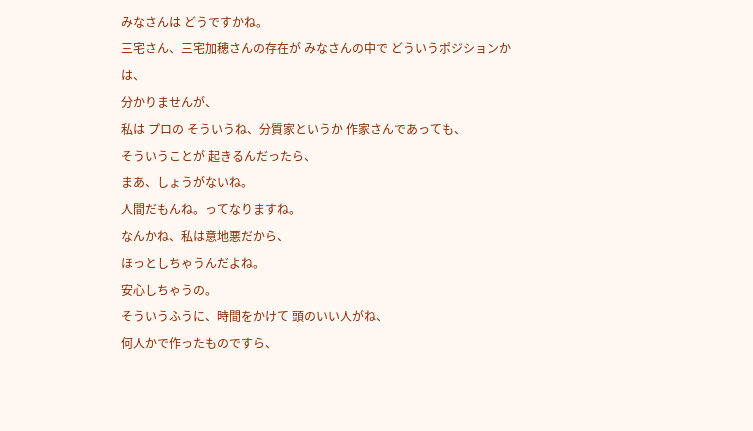みなさんは どうですかね。
三宅さん、三宅加穂さんの存在が みなさんの中で どういうポジションかは、
分かりませんが、
私は プロの そういうね、分質家というか 作家さんであっても、
そういうことが 起きるんだったら、
まあ、しょうがないね。
人間だもんね。ってなりますね。
なんかね、私は意地悪だから、
ほっとしちゃうんだよね。
安心しちゃうの。
そういうふうに、時間をかけて 頭のいい人がね、
何人かで作ったものですら、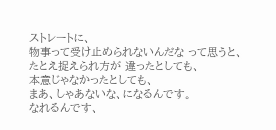ストレートに、
物事って受け止められないんだな って思うと、
たとえ捉えられ方が 違ったとしても、
本意じゃなかったとしても、
まあ、しゃあないな、になるんです。
なれるんです、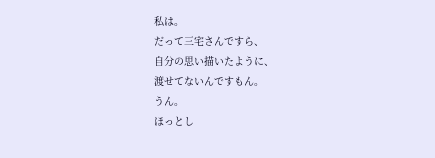私は。
だって三宅さんですら、
自分の思い描いたように、
渡せてないんですもん。
うん。
ほっとし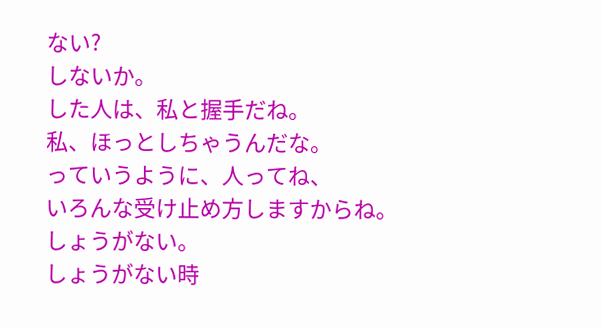ない?
しないか。
した人は、私と握手だね。
私、ほっとしちゃうんだな。
っていうように、人ってね、
いろんな受け止め方しますからね。
しょうがない。
しょうがない時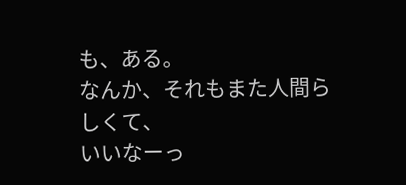も、ある。
なんか、それもまた人間らしくて、
いいなーっ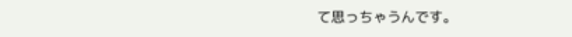て思っちゃうんです。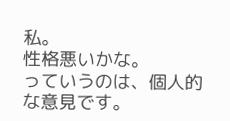私。
性格悪いかな。
っていうのは、個人的な意見です。